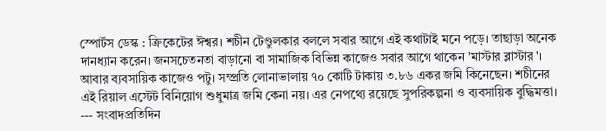স্পোর্টস ডেস্ক : ক্রিকেটের ঈশ্বর। শচীন টেণ্ডুলকার বললে সবার আগে এই কথাটাই মনে পড়ে। তাছাড়া অনেক দানধ্যান করেন। জনসচেতনতা বাড়ানো বা সামাজিক বিভিন্ন কাজেও সবার আগে থাকেন 'মাস্টার ব্লাস্টার'। আবার ব্যবসায়িক কাজেও পটু। সম্প্রতি লোনাভালায় ৭০ কোটি টাকায় ৩.৮৬ একর জমি কিনেছেন। শচীনের এই রিয়াল এস্টেট বিনিয়োগ শুধুমাত্র জমি কেনা নয়। এর নেপথ্যে রয়েছে সুপরিকল্পনা ও ব্যবসায়িক বুদ্ধিমত্তা। --- সংবাদপ্রতিদিন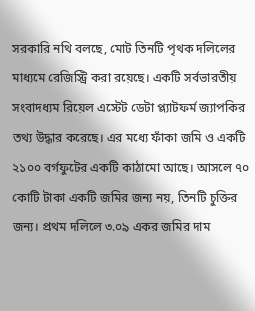সরকারি নথি বলছে, মোট তিনটি পৃথক দলিলের মাধ্যমে রেজিস্ট্রি করা রয়েছে। একটি সর্বভারতীয় সংবাদধ্যম রিয়েল এস্টেট ডেটা প্ল্যাটফর্ম জ্যাপকির তথ্য উদ্ধার করেছে। এর মধ্যে ফাঁকা জমি ও একটি ২১০০ বর্গফুটের একটি কাঠামো আছে। আসলে ৭০ কোটি টাকা একটি জমির জন্য নয়, তিনটি চুক্তির জন্য। প্রথম দলিলে ৩.০৯ একর জমির দাম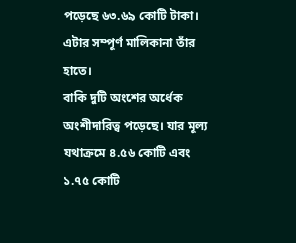পড়েছে ৬৩.৬৯ কোটি টাকা। এটার সম্পূর্ণ মালিকানা তাঁর হাতে।
বাকি দুটি অংশের অর্ধেক অংশীদারিত্ব পড়েছে। যার মূল্য যথাক্রমে ৪.৫৬ কোটি এবং ১.৭৫ কোটি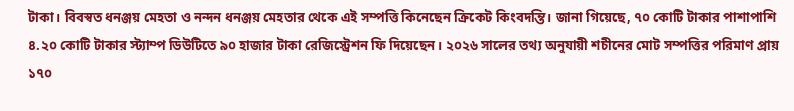টাকা। বিবস্বত ধনঞ্জয় মেহতা ও নন্দন ধনঞ্জয় মেহতার থেকে এই সম্পত্তি কিনেছেন ক্রিকেট কিংবদন্তি। জানা গিয়েছে, ৭০ কোটি টাকার পাশাপাশি ৪.২০ কোটি টাকার স্ট্যাম্প ডিউটিতে ৯০ হাজার টাকা রেজিস্ট্রেশন ফি দিয়েছেন। ২০২৬ সালের তথ্য অনুযায়ী শচীনের মোট সম্পত্তির পরিমাণ প্রায় ১৭০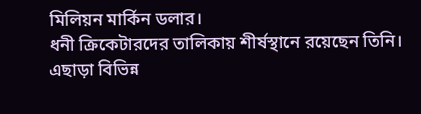মিলিয়ন মার্কিন ডলার।
ধনী ক্রিকেটারদের তালিকায় শীর্ষস্থানে রয়েছেন তিনি। এছাড়া বিভিন্ন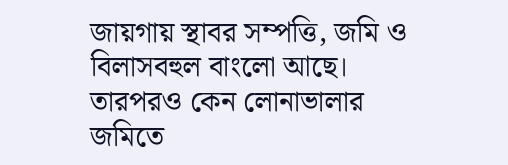জায়গায় স্থাবর সম্পত্তি, জমি ও বিলাসবহুল বাংলো আছে। তারপরও কেন লোনাভালার জমিতে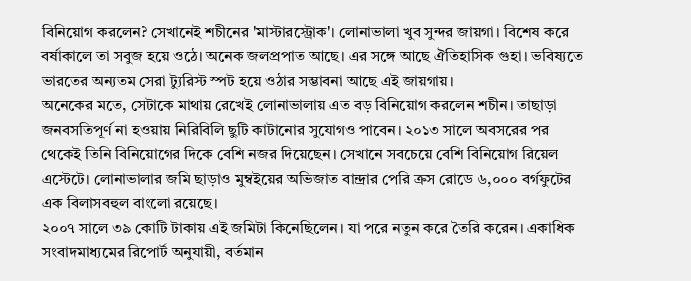বিনিয়োগ করলেন? সেখানেই শচীনের 'মাস্টারস্ট্রোক'। লোনাভালা খুব সুন্দর জায়গা। বিশেষ করে বর্ষাকালে তা সবুজ হয়ে ওঠে। অনেক জলপ্রপাত আছে। এর সঙ্গে আছে ঐতিহাসিক গুহা। ভবিষ্যতে ভারতের অন্যতম সেরা ট্যুরিস্ট স্পট হয়ে ওঠার সম্ভাবনা আছে এই জায়গায়।
অনেকের মতে, সেটাকে মাথায় রেখেই লোনাভালায় এত বড় বিনিয়োগ করলেন শচীন। তাছাড়া জনবসতিপূর্ণ না হওয়ায় নিরিবিলি ছুটি কাটানোর সুযোগও পাবেন। ২০১৩ সালে অবসরের পর থেকেই তিনি বিনিয়োগের দিকে বেশি নজর দিয়েছেন। সেখানে সবচেয়ে বেশি বিনিয়োগ রিয়েল এস্টেটে। লোনাভালার জমি ছাড়াও মুম্বইয়ের অভিজাত বান্দ্রার পেরি ক্রস রোডে ৬,০০০ বর্গফুটের এক বিলাসবহুল বাংলো রয়েছে।
২০০৭ সালে ৩৯ কোটি টাকায় এই জমিটা কিনেছিলেন। যা পরে নতুন করে তৈরি করেন। একাধিক সংবাদমাধ্যমের রিপোর্ট অনুযায়ী, বর্তমান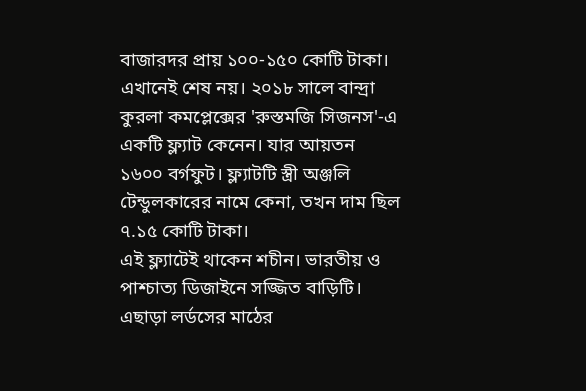বাজারদর প্রায় ১০০-১৫০ কোটি টাকা। এখানেই শেষ নয়। ২০১৮ সালে বান্দ্রা কুরলা কমপ্লেক্সের 'রুস্তমজি সিজনস'-এ একটি ফ্ল্যাট কেনেন। যার আয়তন ১৬০০ বর্গফুট। ফ্ল্যাটটি স্ত্রী অঞ্জলি টেন্ডুলকারের নামে কেনা, তখন দাম ছিল ৭.১৫ কোটি টাকা।
এই ফ্ল্যাটেই থাকেন শচীন। ভারতীয় ও পাশ্চাত্য ডিজাইনে সজ্জিত বাড়িটি। এছাড়া লর্ডসের মাঠের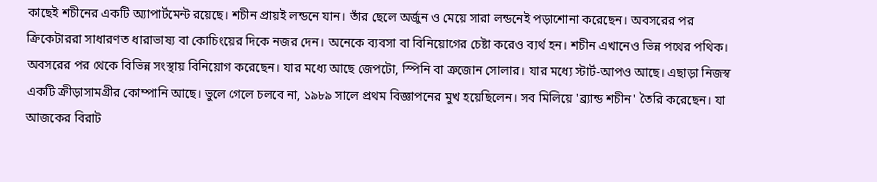কাছেই শচীনের একটি অ্যাপার্টমেন্ট রয়েছে। শচীন প্রায়ই লন্ডনে যান। তাঁর ছেলে অর্জুন ও মেয়ে সারা লন্ডনেই পড়াশোনা করেছেন। অবসরের পর ক্রিকেটাররা সাধারণত ধারাভাষ্য বা কোচিংয়ের দিকে নজর দেন। অনেকে ব্যবসা বা বিনিয়োগের চেষ্টা করেও ব্যর্থ হন। শচীন এখানেও ভিন্ন পথের পথিক।
অবসরের পর থেকে বিভিন্ন সংস্থায় বিনিয়োগ করেছেন। যার মধ্যে আছে জেপটো, স্পিনি বা ত্রুজোন সোলার। যার মধ্যে স্টার্ট-আপও আছে। এছাড়া নিজস্ব একটি ক্রীড়াসামগ্রীর কোম্পানি আছে। ভুলে গেলে চলবে না, ১৯৮৯ সালে প্রথম বিজ্ঞাপনের মুখ হয়েছিলেন। সব মিলিয়ে 'ব্র্যান্ড শচীন' তৈরি করেছেন। যা আজকের বিরাট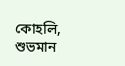কোহলি, শুভমান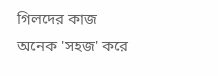গিলদের কাজ অনেক 'সহজ' করে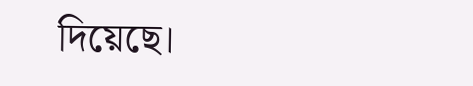দিয়েছে।